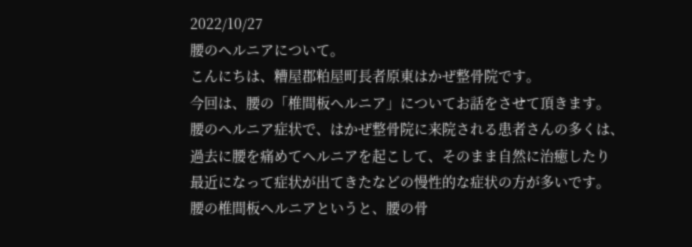2022/10/27
腰のヘルニアについて。
こんにちは、糟屋郡粕屋町長者原東はかぜ整骨院です。
今回は、腰の「椎間板ヘルニア」についてお話をさせて頂きます。
腰のヘルニア症状で、はかぜ整骨院に来院される患者さんの多くは、
過去に腰を痛めてヘルニアを起こして、そのまま自然に治癒したり
最近になって症状が出てきたなどの慢性的な症状の方が多いです。
腰の椎間板ヘルニアというと、腰の骨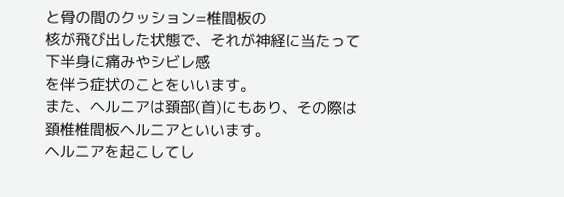と骨の間のクッション=椎間板の
核が飛び出した状態で、それが神経に当たって下半身に痛みやシビレ感
を伴う症状のことをいいます。
また、ヘルニアは頚部(首)にもあり、その際は頚椎椎間板ヘルニアといいます。
ヘルニアを起こしてし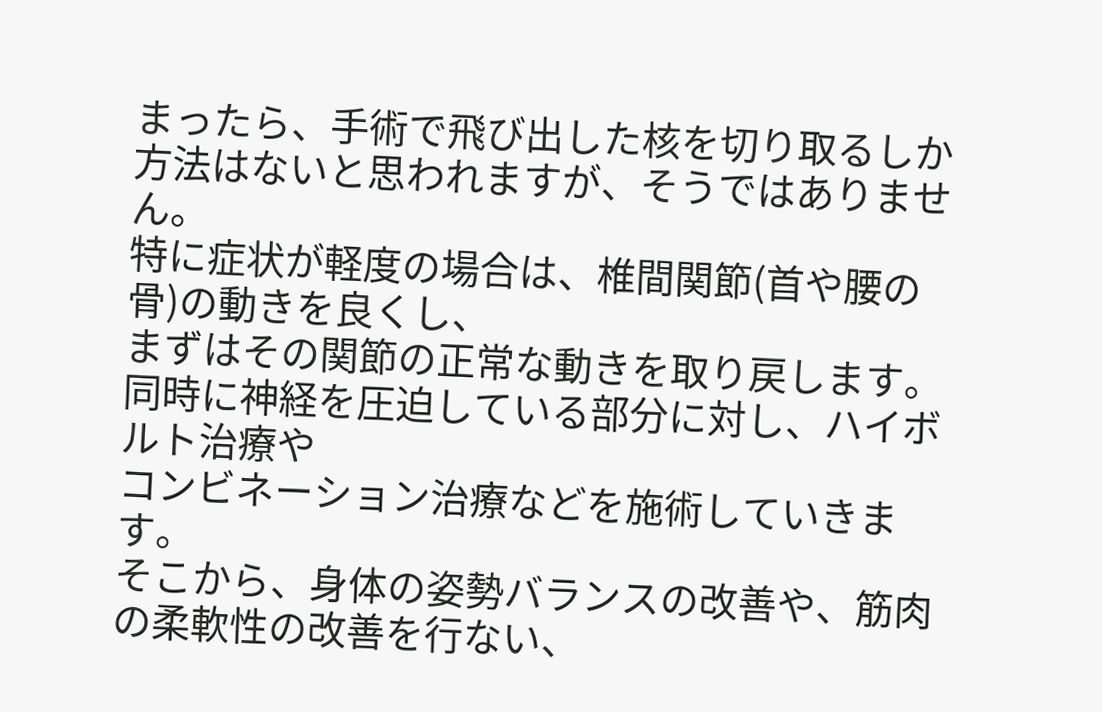まったら、手術で飛び出した核を切り取るしか
方法はないと思われますが、そうではありません。
特に症状が軽度の場合は、椎間関節(首や腰の骨)の動きを良くし、
まずはその関節の正常な動きを取り戻します。
同時に神経を圧迫している部分に対し、ハイボルト治療や
コンビネーション治療などを施術していきます。
そこから、身体の姿勢バランスの改善や、筋肉の柔軟性の改善を行ない、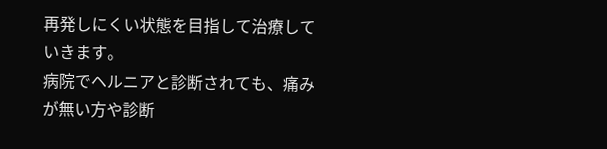再発しにくい状態を目指して治療していきます。
病院でヘルニアと診断されても、痛みが無い方や診断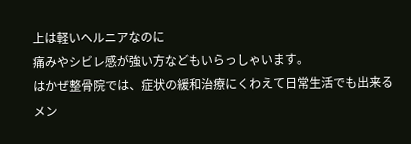上は軽いヘルニアなのに
痛みやシビレ感が強い方などもいらっしゃいます。
はかぜ整骨院では、症状の緩和治療にくわえて日常生活でも出来る
メン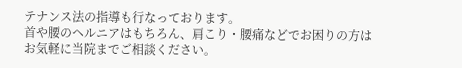テナンス法の指導も行なっております。
首や腰のヘルニアはもちろん、肩こり・腰痛などでお困りの方は
お気軽に当院までご相談ください。